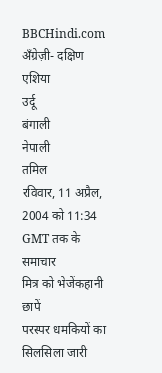BBCHindi.com
अँग्रेज़ी- दक्षिण एशिया
उर्दू
बंगाली
नेपाली
तमिल
रविवार, 11 अप्रैल, 2004 को 11:34 GMT तक के समाचार
मित्र को भेजेंकहानी छापें
परस्पर धमकियों का सिलसिला जारी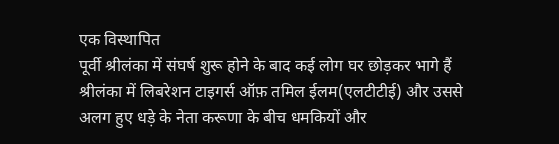एक विस्थापित
पूर्वी श्रीलंका में संघर्ष शुरू होने के बाद कई लोग घर छोड़कर भागे हैं
श्रीलंका में लिबरेशन टाइगर्स ऑफ़ तमिल ईलम(एलटीटीई) और उससे अलग हुए धड़े के नेता करूणा के बीच धमकियों और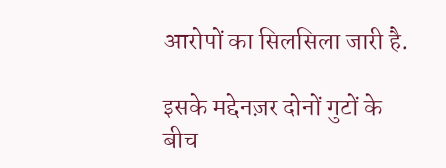आरोपों का सिलसिला जारी है.

इसके मद्देनज़र दोनों गुटों के बीच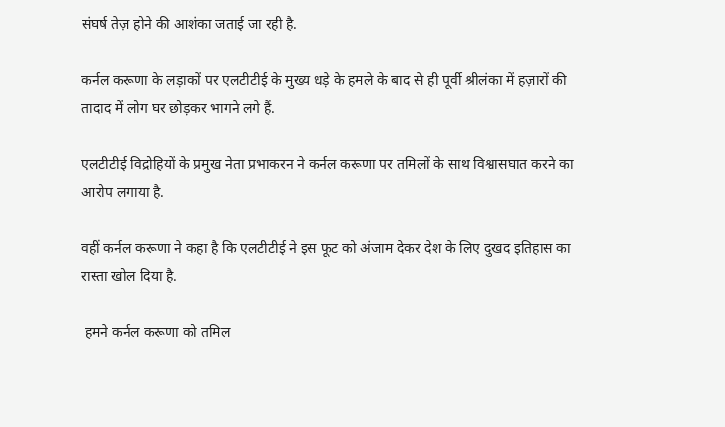संघर्ष तेज़ होने की आशंका जताई जा रही है.

कर्नल करूणा के लड़ाकों पर एलटीटीई के मुख्य धड़े के हमले के बाद से ही पूर्वी श्रीलंका में हज़ारों की तादाद में लोग घर छोड़कर भागने लगे हैं.

एलटीटीई विद्रोहियों के प्रमुख नेता प्रभाकरन ने कर्नल करूणा पर तमिलों के साथ विश्वासघात करने का आरोप लगाया है.

वहीं कर्नल करूणा ने कहा है कि एलटीटीई ने इस फूट को अंजाम देकर देश के लिए दुखद इतिहास का रास्ता खोल दिया है.

 हमने कर्नल करूणा को तमिल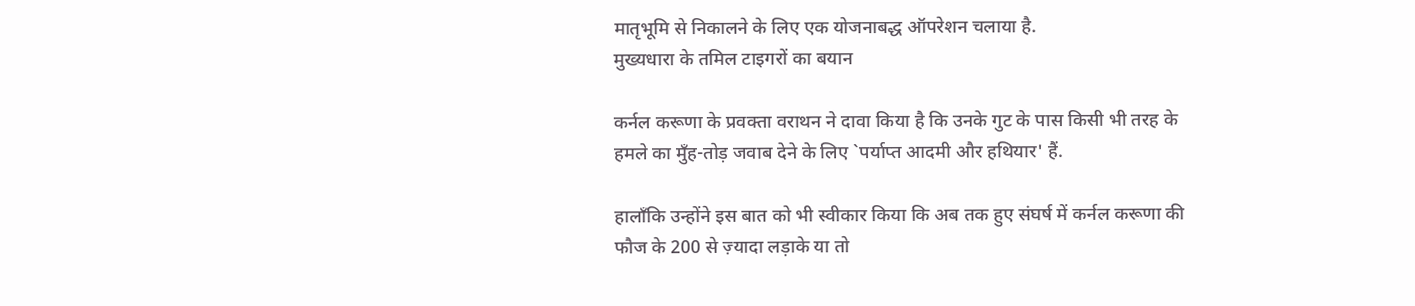मातृभूमि से निकालने के लिए एक योजनाबद्ध ऑपरेशन चलाया है.
मुख्यधारा के तमिल टाइगरों का बयान

कर्नल करूणा के प्रवक्ता वराथन ने दावा किया है कि उनके गुट के पास किसी भी तरह के हमले का मुँह-तोड़ जवाब देने के लिए `पर्याप्त आदमी और हथियार' हैं.

हालाँकि उन्होंने इस बात को भी स्वीकार किया कि अब तक हुए संघर्ष में कर्नल करूणा की फौज के 200 से ज़्यादा लड़ाके या तो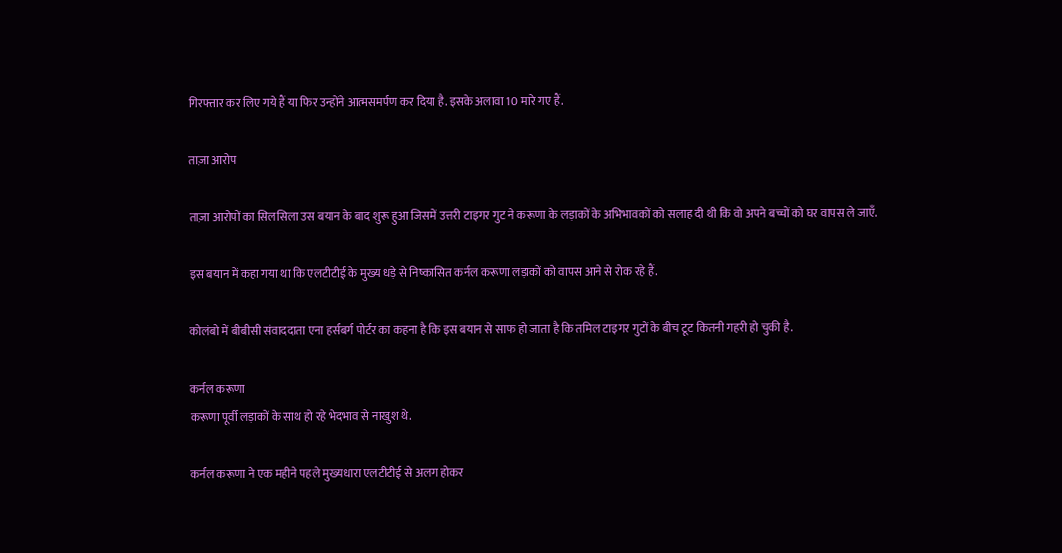गिरफ्तार कर लिए गये हैं या फिर उन्होंने आत्मसमर्पण कर दिया है. इसके अलावा 10 मारे गए हैं.

ताज़ा आरोप

ताज़ा आरोपों का सिलसिला उस बयान के बाद शुरू हुआ जिसमें उत्तरी टाइगर गुट ने करूणा के लड़ाकों के अभिभावकों को सलाह दी थी कि वो अपने बच्चों को घर वापस ले जाएँ.

इस बयान में कहा गया था कि एलटीटीई के मुख्य धड़े से निष्कासित कर्नल करूणा लड़ाकों को वापस आने से रोक रहे हैं.

कोलंबो में बीबीसी संवाददाता एना हर्सबर्ग पोर्टर का कहना है कि इस बयान से साफ हो जाता है कि तमिल टाइगर गुटों के बीच टूट कितनी गहरी हो चुकी है.

कर्नल करूणा
करूणा पूर्वी लड़ाकों के साथ हो रहे भेदभाव से नाखुश थे.

कर्नल करूणा ने एक महीने पहले मुख्यधारा एलटीटीई से अलग होकर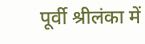पूर्वी श्रीलंका में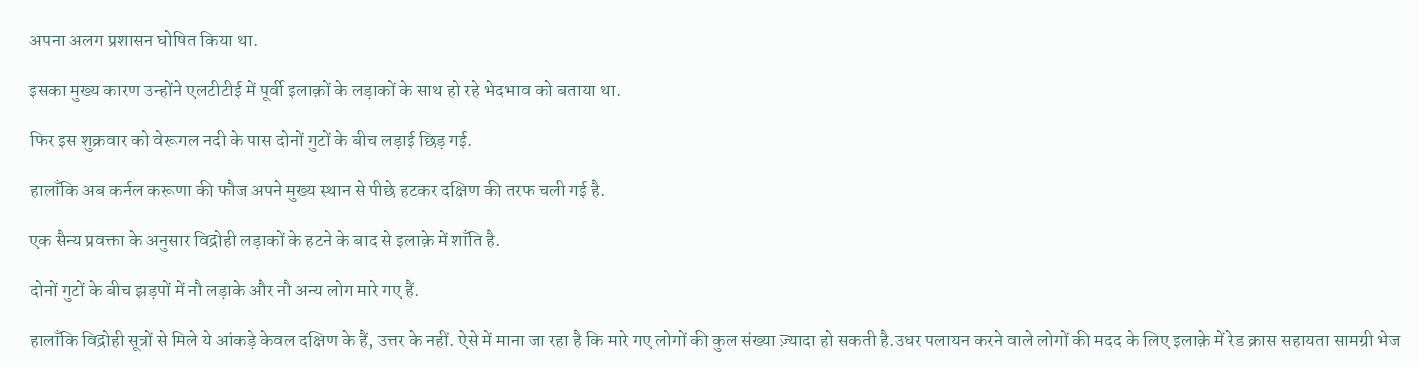अपना अलग प्रशासन घोषित किया था.

इसका मुख्य कारण उन्होंने एलटीटीई में पूर्वी इलाक़ों के लड़ाकों के साथ हो रहे भेदभाव को बताया था.

फिर इस शुक्रवार को वेरूगल नदी के पास दोनों गुटों के बीच लड़ाई छिड़ गई.

हालाँकि अब कर्नल करूणा की फौज अपने मुख्य स्थान से पीछे हटकर दक्षिण की तरफ चली गई है.

एक सैन्य प्रवक्ता के अनुसार विद्रोही लड़ाकों के हटने के बाद से इलाक़े में शाँति है.

दोनों गुटों के बीच झड़पों में नौ लड़ाके और नौ अन्य लोग मारे गए हैं.

हालाँकि विद्रोही सूत्रों से मिले ये आंकड़े केवल दक्षिण के हैं, उत्तर के नहीं. ऐसे में माना जा रहा है कि मारे गए लोगों की कुल संख्या ज़्यादा हो सकती है.उधर पलायन करने वाले लोगों की मदद के लिए इलाक़े में रेड क्रास सहायता सामग्री भेज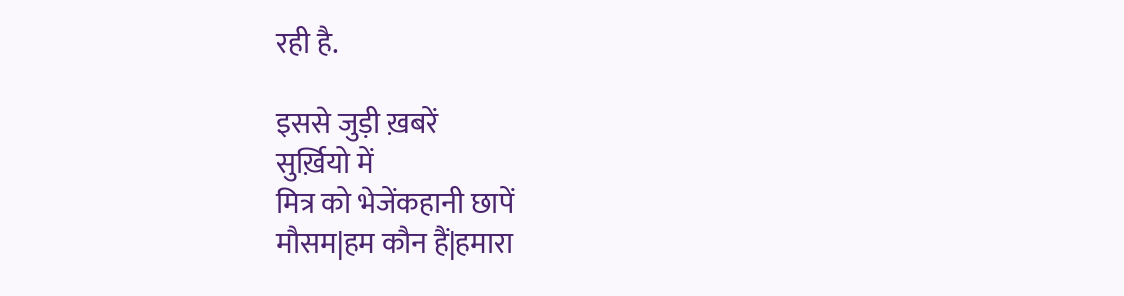रही है.

इससे जुड़ी ख़बरें
सुर्ख़ियो में
मित्र को भेजेंकहानी छापें
मौसम|हम कौन हैं|हमारा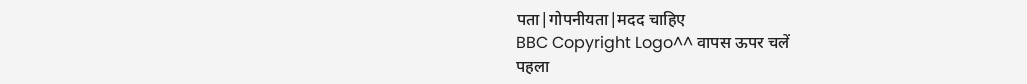पता|गोपनीयता|मदद चाहिए
BBC Copyright Logo^^ वापस ऊपर चलें
पहला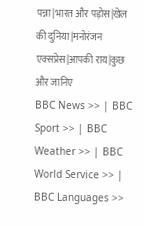पन्ना|भारत और पड़ोस|खेल की दुनिया|मनोरंजन एक्सप्रेस|आपकी राय|कुछ और जानिए
BBC News >> | BBC Sport >> | BBC Weather >> | BBC World Service >> | BBC Languages >>